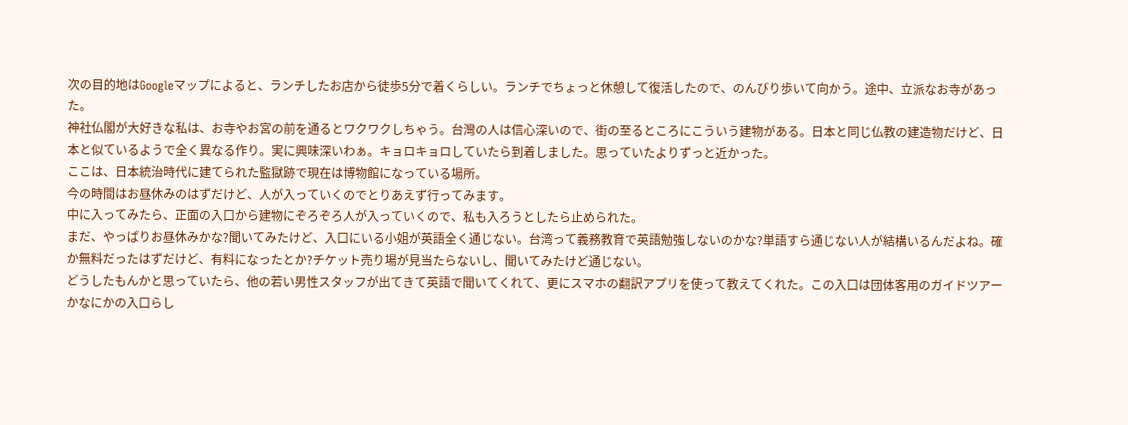次の目的地はGoogleマップによると、ランチしたお店から徒歩5分で着くらしい。ランチでちょっと休憩して復活したので、のんびり歩いて向かう。途中、立派なお寺があった。
神社仏閣が大好きな私は、お寺やお宮の前を通るとワクワクしちゃう。台灣の人は信心深いので、街の至るところにこういう建物がある。日本と同じ仏教の建造物だけど、日本と似ているようで全く異なる作り。実に興味深いわぁ。キョロキョロしていたら到着しました。思っていたよりずっと近かった。
ここは、日本統治時代に建てられた監獄跡で現在は博物館になっている場所。
今の時間はお昼休みのはずだけど、人が入っていくのでとりあえず行ってみます。
中に入ってみたら、正面の入口から建物にぞろぞろ人が入っていくので、私も入ろうとしたら止められた。
まだ、やっぱりお昼休みかな?聞いてみたけど、入口にいる小姐が英語全く通じない。台湾って義務教育で英語勉強しないのかな?単語すら通じない人が結構いるんだよね。確か無料だったはずだけど、有料になったとか?チケット売り場が見当たらないし、聞いてみたけど通じない。
どうしたもんかと思っていたら、他の若い男性スタッフが出てきて英語で聞いてくれて、更にスマホの翻訳アプリを使って教えてくれた。この入口は団体客用のガイドツアーかなにかの入口らし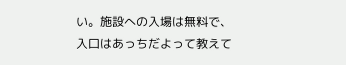い。施設への入場は無料で、入口はあっちだよって教えて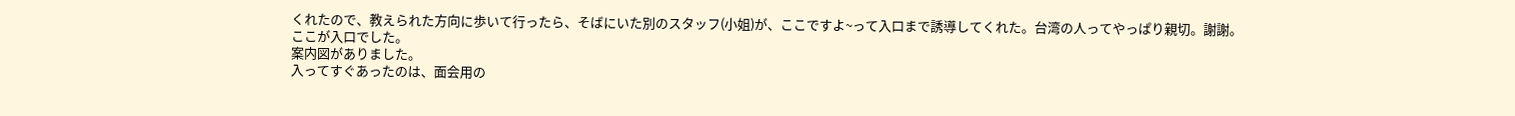くれたので、教えられた方向に歩いて行ったら、そばにいた別のスタッフ(小姐)が、ここですよ~って入口まで誘導してくれた。台湾の人ってやっぱり親切。謝謝。
ここが入口でした。
案内図がありました。
入ってすぐあったのは、面会用の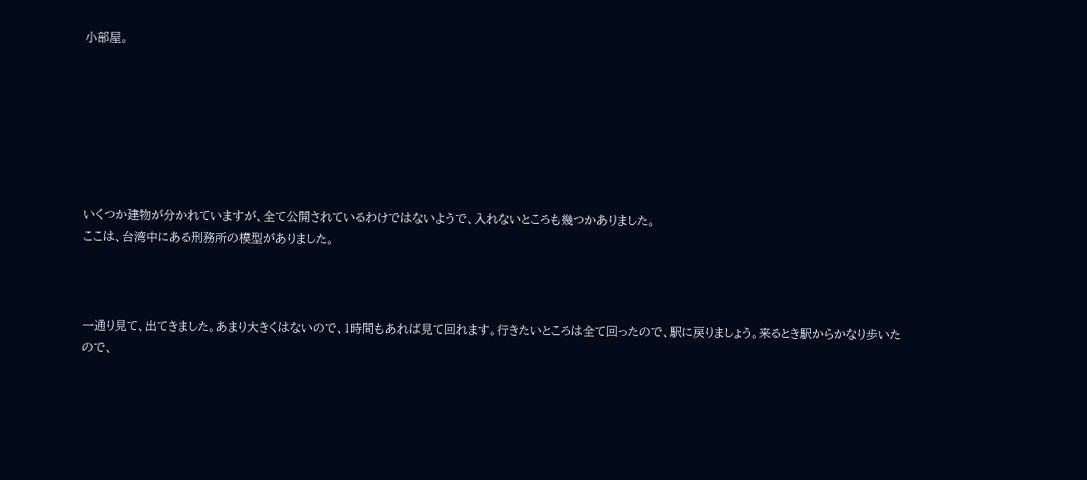小部屋。







いくつか建物が分かれていますが、全て公開されているわけではないようで、入れないところも幾つかありました。
ここは、台湾中にある刑務所の模型がありました。



一通り見て、出てきました。あまり大きくはないので、1時間もあれば見て回れます。行きたいところは全て回ったので、駅に戻りましょう。来るとき駅からかなり歩いたので、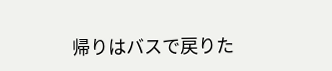帰りはバスで戻りた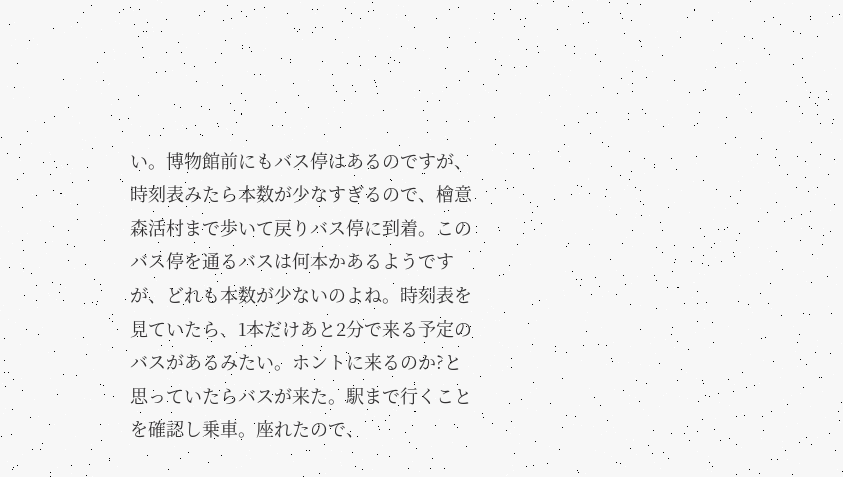い。博物館前にもバス停はあるのですが、時刻表みたら本数が少なすぎるので、檜意森活村まで歩いて戻りバス停に到着。このバス停を通るバスは何本かあるようですが、どれも本数が少ないのよね。時刻表を見ていたら、1本だけあと2分で来る予定のバスがあるみたい。ホントに来るのか?と思っていたらバスが来た。駅まで行くことを確認し乗車。座れたので、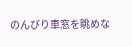のんびり車窓を眺めな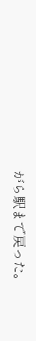がら駅まで戻った。